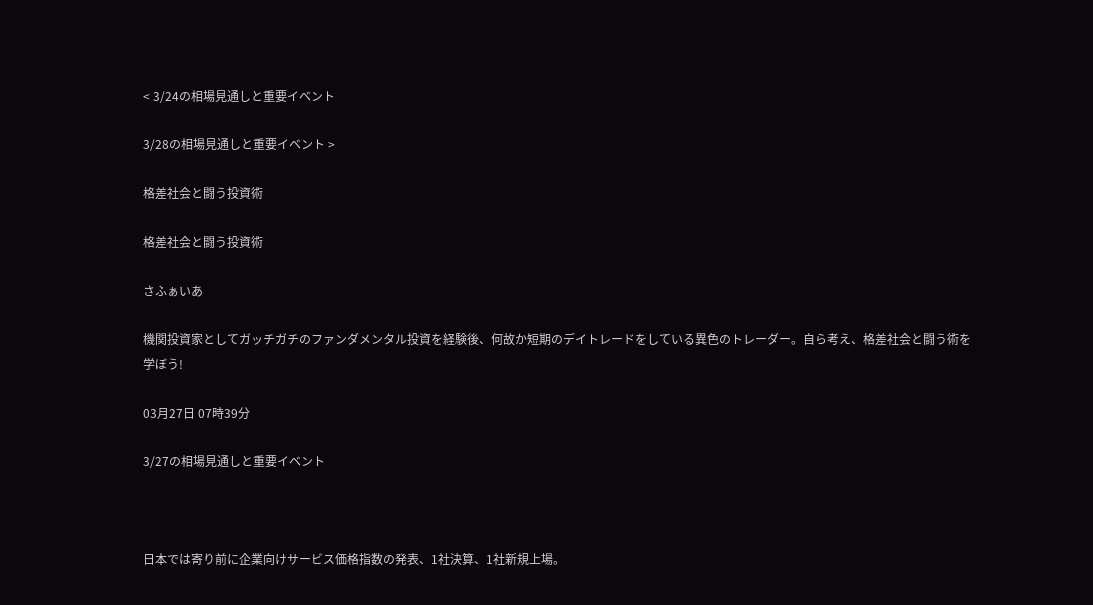< 3/24の相場見通しと重要イベント

3/28の相場見通しと重要イベント >

格差社会と闘う投資術

格差社会と闘う投資術

さふぁいあ

機関投資家としてガッチガチのファンダメンタル投資を経験後、何故か短期のデイトレードをしている異色のトレーダー。自ら考え、格差社会と闘う術を学ぼう!

03月27日 07時39分

3/27の相場見通しと重要イベント



日本では寄り前に企業向けサービス価格指数の発表、1社決算、1社新規上場。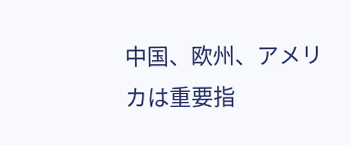中国、欧州、アメリカは重要指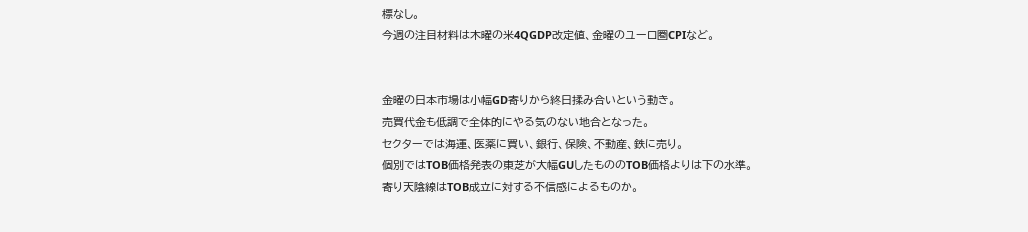標なし。
今週の注目材料は木曜の米4QGDP改定値、金曜のユーロ圏CPIなど。


金曜の日本市場は小幅GD寄りから終日揉み合いという動き。
売買代金も低調で全体的にやる気のない地合となった。
セクターでは海運、医薬に買い、銀行、保険、不動産、鉄に売り。
個別ではTOB価格発表の東芝が大幅GUしたもののTOB価格よりは下の水準。
寄り天陰線はTOB成立に対する不信感によるものか。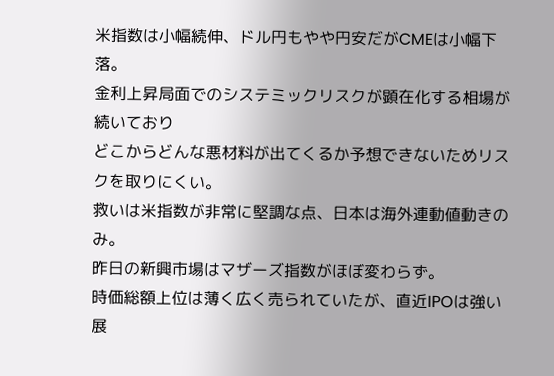米指数は小幅続伸、ドル円もやや円安だがCMEは小幅下落。
金利上昇局面でのシステミックリスクが顕在化する相場が続いており
どこからどんな悪材料が出てくるか予想できないためリスクを取りにくい。
救いは米指数が非常に堅調な点、日本は海外連動値動きのみ。
昨日の新興市場はマザーズ指数がほぼ変わらず。
時価総額上位は薄く広く売られていたが、直近IPOは強い展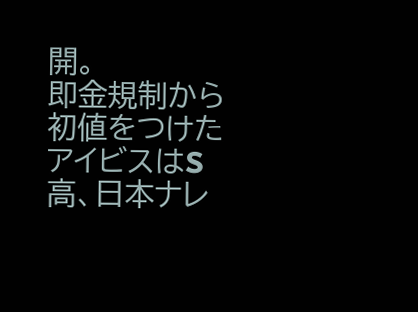開。
即金規制から初値をつけたアイビスはS高、日本ナレ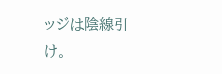ッジは陰線引け。